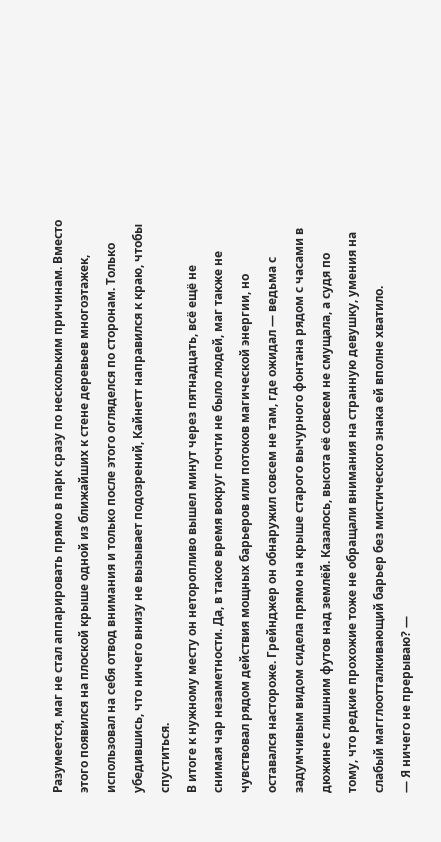Разумеется, маг не стал аппарировать прямо в парк сразу по нескольким причинам. Вместо этого появился на плоской крыше одной из ближайших к стене деревьев многоэтажек, использовал на себя отвод внимания и только после этого огляделся по сторонам. Только убедившись, что ничего внизу не вызывает подозрений, Кайнетт направился к краю, чтобы спуститься.
В итоге к нужному месту он неторопливо вышел минут через пятнадцать, всё ещё не снимая чар незаметности. Да, в такое время вокруг почти не было людей, маг также не чувствовал рядом действия мощных барьеров или потоков магической энергии, но оставался настороже. Грейнджер он обнаружил совсем не там, где ожидал — ведьма с задумчивым видом сидела прямо на крыше старого вычурного фонтана рядом с часами в дюжине с лишним футов над землёй. Казалось, высота её совсем не смущала, а судя по тому, что редкие прохожие тоже не обращали внимания на странную девушку, умения на слабый магглоотталкивающий барьер без мистического знака ей вполне хватило.
— Я ничего не прерываю? —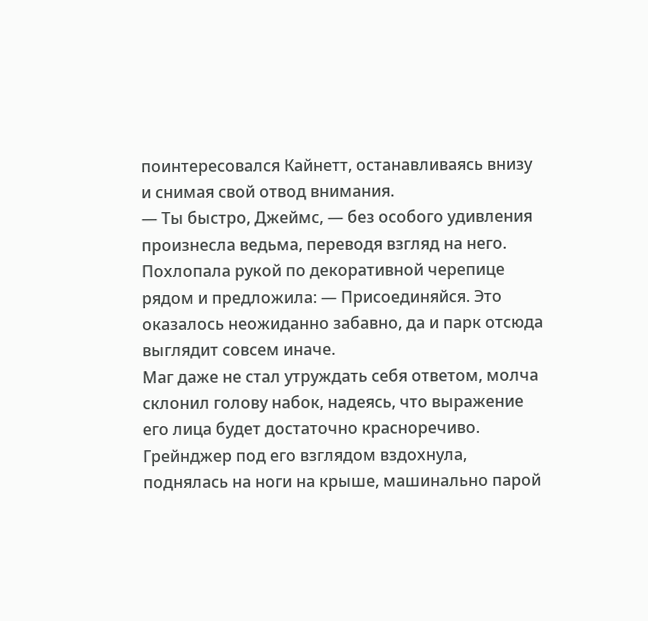поинтересовался Кайнетт, останавливаясь внизу и снимая свой отвод внимания.
— Ты быстро, Джеймс, — без особого удивления произнесла ведьма, переводя взгляд на него. Похлопала рукой по декоративной черепице рядом и предложила: — Присоединяйся. Это оказалось неожиданно забавно, да и парк отсюда выглядит совсем иначе.
Маг даже не стал утруждать себя ответом, молча склонил голову набок, надеясь, что выражение его лица будет достаточно красноречиво. Грейнджер под его взглядом вздохнула, поднялась на ноги на крыше, машинально парой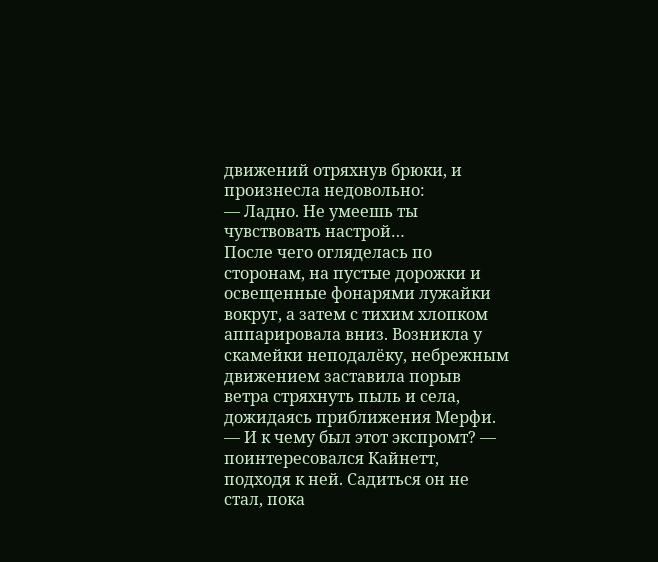движений отряхнув брюки, и произнесла недовольно:
— Ладно. Не умеешь ты чувствовать настрой…
После чего огляделась по сторонам, на пустые дорожки и освещенные фонарями лужайки вокруг, а затем с тихим хлопком аппарировала вниз. Возникла у скамейки неподалёку, небрежным движением заставила порыв ветра стряхнуть пыль и села, дожидаясь приближения Мерфи.
— И к чему был этот экспромт? — поинтересовался Кайнетт, подходя к ней. Садиться он не стал, пока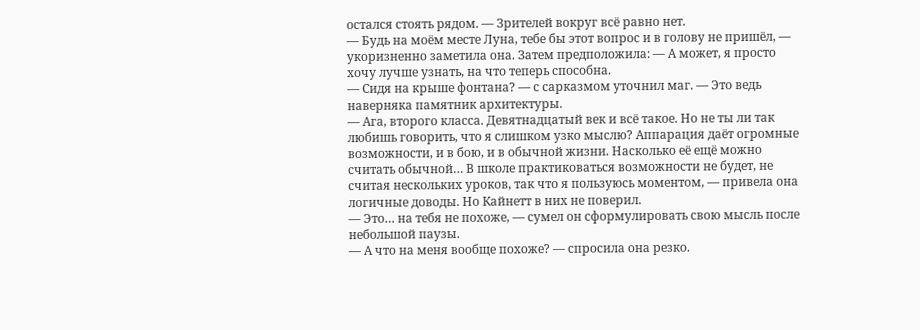остался стоять рядом. — Зрителей вокруг всё равно нет.
— Будь на моём месте Луна, тебе бы этот вопрос и в голову не пришёл, — укоризненно заметила она. Затем предположила: — А может, я просто хочу лучше узнать, на что теперь способна.
— Сидя на крыше фонтана? — с сарказмом уточнил маг. — Это ведь наверняка памятник архитектуры.
— Ага, второго класса. Девятнадцатый век и всё такое. Но не ты ли так любишь говорить, что я слишком узко мыслю? Аппарация даёт огромные возможности, и в бою, и в обычной жизни. Насколько её ещё можно считать обычной… В школе практиковаться возможности не будет, не считая нескольких уроков, так что я пользуюсь моментом, — привела она логичные доводы. Но Кайнетт в них не поверил.
— Это… на тебя не похоже, — сумел он сформулировать свою мысль после небольшой паузы.
— А что на меня вообще похоже? — спросила она резко.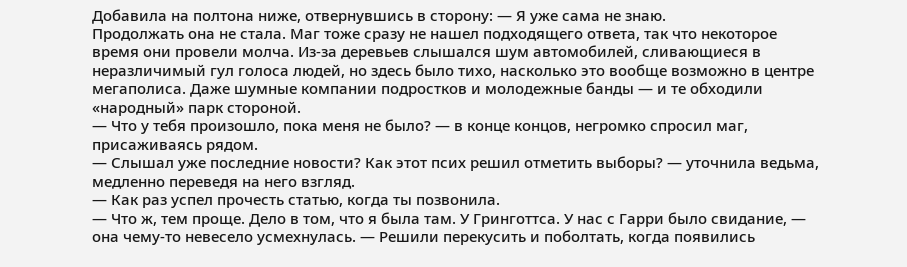Добавила на полтона ниже, отвернувшись в сторону: — Я уже сама не знаю.
Продолжать она не стала. Маг тоже сразу не нашел подходящего ответа, так что некоторое время они провели молча. Из-за деревьев слышался шум автомобилей, сливающиеся в неразличимый гул голоса людей, но здесь было тихо, насколько это вообще возможно в центре мегаполиса. Даже шумные компании подростков и молодежные банды — и те обходили «народный» парк стороной.
— Что у тебя произошло, пока меня не было? — в конце концов, негромко спросил маг, присаживаясь рядом.
— Слышал уже последние новости? Как этот псих решил отметить выборы? — уточнила ведьма, медленно переведя на него взгляд.
— Как раз успел прочесть статью, когда ты позвонила.
— Что ж, тем проще. Дело в том, что я была там. У Гринготтса. У нас с Гарри было свидание, — она чему-то невесело усмехнулась. — Решили перекусить и поболтать, когда появились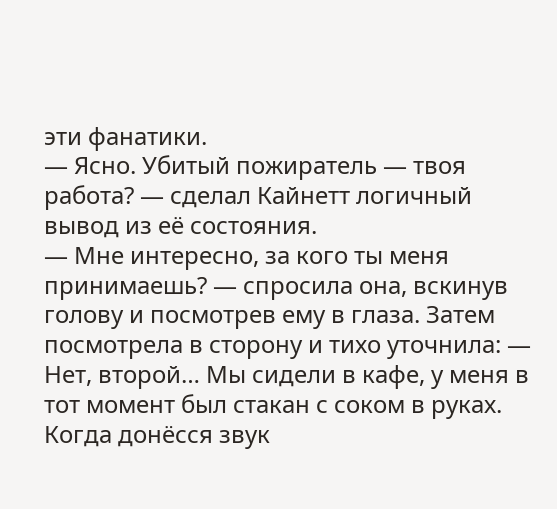эти фанатики.
— Ясно. Убитый пожиратель — твоя работа? — сделал Кайнетт логичный вывод из её состояния.
— Мне интересно, за кого ты меня принимаешь? — спросила она, вскинув голову и посмотрев ему в глаза. Затем посмотрела в сторону и тихо уточнила: — Нет, второй… Мы сидели в кафе, у меня в тот момент был стакан с соком в руках. Когда донёсся звук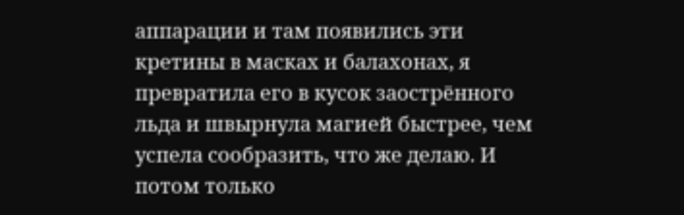аппарации и там появились эти кретины в масках и балахонах, я превратила его в кусок заострённого льда и швырнула магией быстрее, чем успела сообразить, что же делаю. И потом только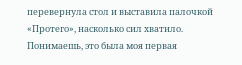перевернула стол и выставила палочкой «Протего», насколько сил хватило. Понимаешь, это была моя первая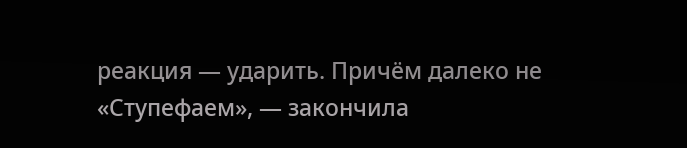реакция — ударить. Причём далеко не «Ступефаем», — закончила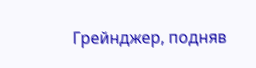Грейнджер, подняв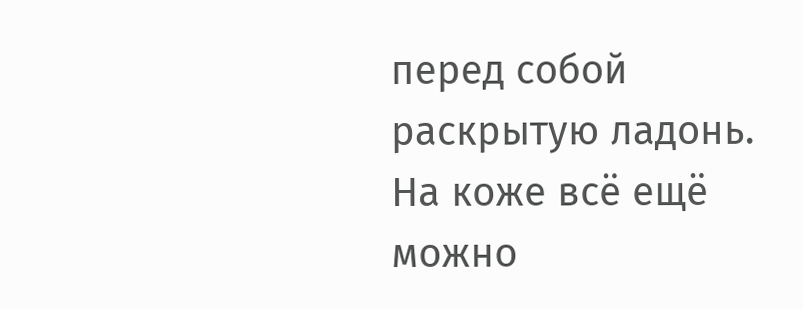перед собой раскрытую ладонь. На коже всё ещё можно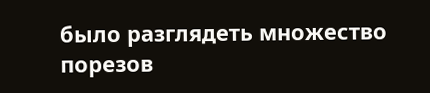было разглядеть множество порезов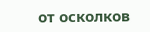от осколков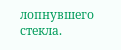лопнувшего стекла.